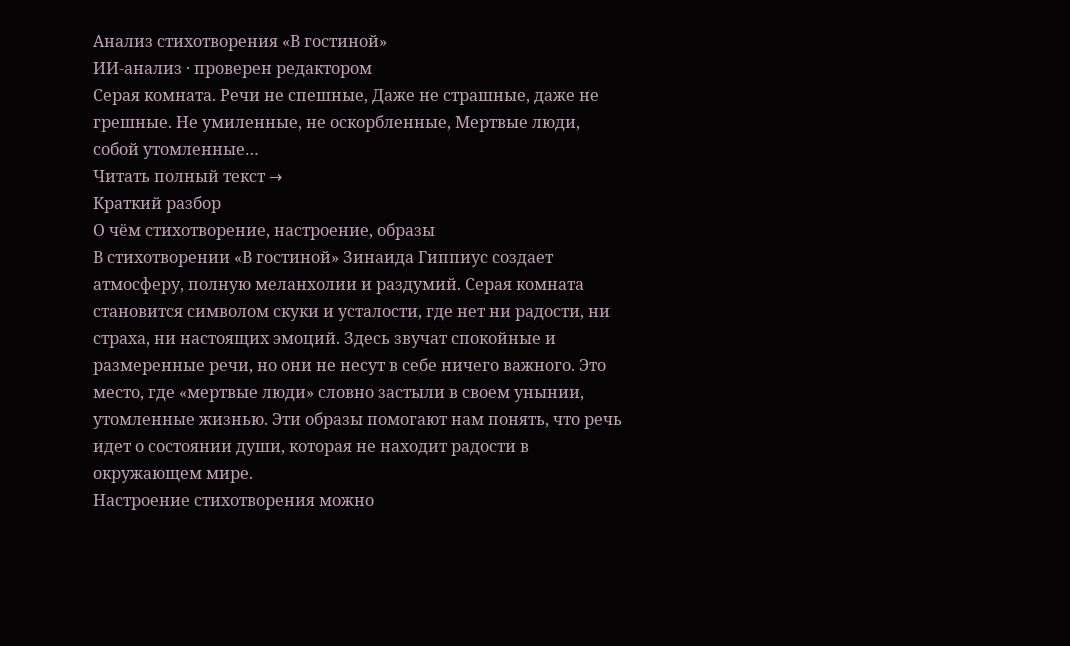Анализ стихотворения «В гостиной»
ИИ-анализ · проверен редактором
Серая комната. Речи не спешные, Даже не страшные, даже не грешные. Не умиленные, не оскорбленные, Мертвые люди, собой утомленные…
Читать полный текст →
Краткий разбор
О чём стихотворение, настроение, образы
В стихотворении «В гостиной» Зинаида Гиппиус создает атмосферу, полную меланхолии и раздумий. Серая комната становится символом скуки и усталости, где нет ни радости, ни страха, ни настоящих эмоций. Здесь звучат спокойные и размеренные речи, но они не несут в себе ничего важного. Это место, где «мертвые люди» словно застыли в своем унынии, утомленные жизнью. Эти образы помогают нам понять, что речь идет о состоянии души, которая не находит радости в окружающем мире.
Настроение стихотворения можно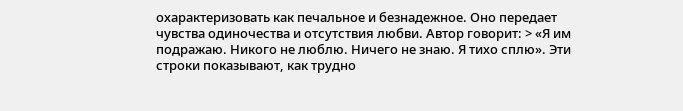охарактеризовать как печальное и безнадежное. Оно передает чувства одиночества и отсутствия любви. Автор говорит: > «Я им подражаю. Никого не люблю. Ничего не знаю. Я тихо сплю». Эти строки показывают, как трудно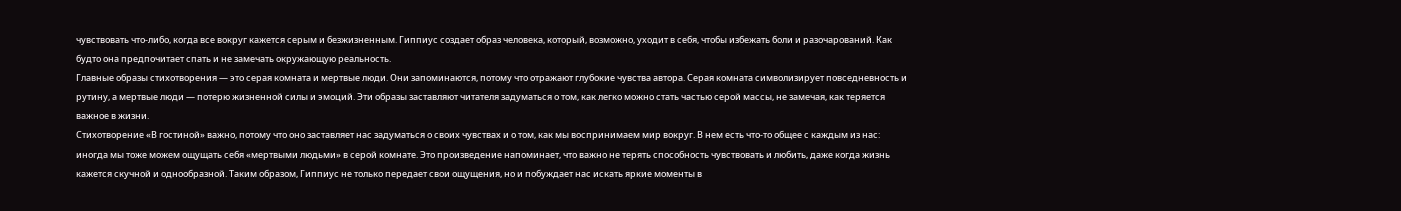чувствовать что-либо, когда все вокруг кажется серым и безжизненным. Гиппиус создает образ человека, который, возможно, уходит в себя, чтобы избежать боли и разочарований. Как будто она предпочитает спать и не замечать окружающую реальность.
Главные образы стихотворения — это серая комната и мертвые люди. Они запоминаются, потому что отражают глубокие чувства автора. Серая комната символизирует повседневность и рутину, а мертвые люди — потерю жизненной силы и эмоций. Эти образы заставляют читателя задуматься о том, как легко можно стать частью серой массы, не замечая, как теряется важное в жизни.
Стихотворение «В гостиной» важно, потому что оно заставляет нас задуматься о своих чувствах и о том, как мы воспринимаем мир вокруг. В нем есть что-то общее с каждым из нас: иногда мы тоже можем ощущать себя «мертвыми людьми» в серой комнате. Это произведение напоминает, что важно не терять способность чувствовать и любить, даже когда жизнь кажется скучной и однообразной. Таким образом, Гиппиус не только передает свои ощущения, но и побуждает нас искать яркие моменты в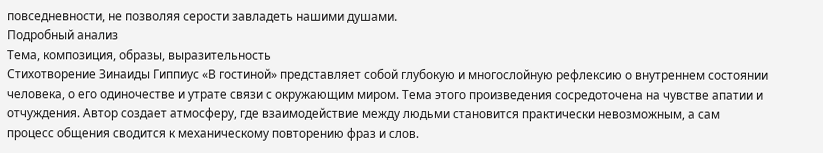повседневности, не позволяя серости завладеть нашими душами.
Подробный анализ
Тема, композиция, образы, выразительность
Стихотворение Зинаиды Гиппиус «В гостиной» представляет собой глубокую и многослойную рефлексию о внутреннем состоянии человека, о его одиночестве и утрате связи с окружающим миром. Тема этого произведения сосредоточена на чувстве апатии и отчуждения. Автор создает атмосферу, где взаимодействие между людьми становится практически невозможным, а сам процесс общения сводится к механическому повторению фраз и слов.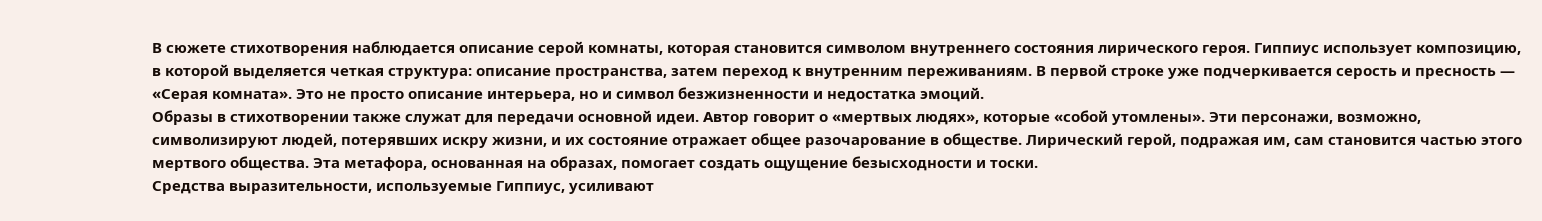В сюжете стихотворения наблюдается описание серой комнаты, которая становится символом внутреннего состояния лирического героя. Гиппиус использует композицию, в которой выделяется четкая структура: описание пространства, затем переход к внутренним переживаниям. В первой строке уже подчеркивается серость и пресность — «Серая комната». Это не просто описание интерьера, но и символ безжизненности и недостатка эмоций.
Образы в стихотворении также служат для передачи основной идеи. Автор говорит о «мертвых людях», которые «собой утомлены». Эти персонажи, возможно, символизируют людей, потерявших искру жизни, и их состояние отражает общее разочарование в обществе. Лирический герой, подражая им, сам становится частью этого мертвого общества. Эта метафора, основанная на образах, помогает создать ощущение безысходности и тоски.
Средства выразительности, используемые Гиппиус, усиливают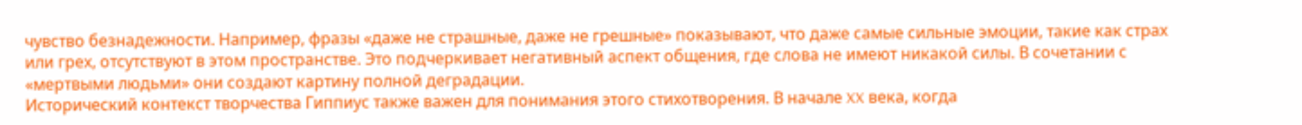чувство безнадежности. Например, фразы «даже не страшные, даже не грешные» показывают, что даже самые сильные эмоции, такие как страх или грех, отсутствуют в этом пространстве. Это подчеркивает негативный аспект общения, где слова не имеют никакой силы. В сочетании с «мертвыми людьми» они создают картину полной деградации.
Исторический контекст творчества Гиппиус также важен для понимания этого стихотворения. В начале XX века, когда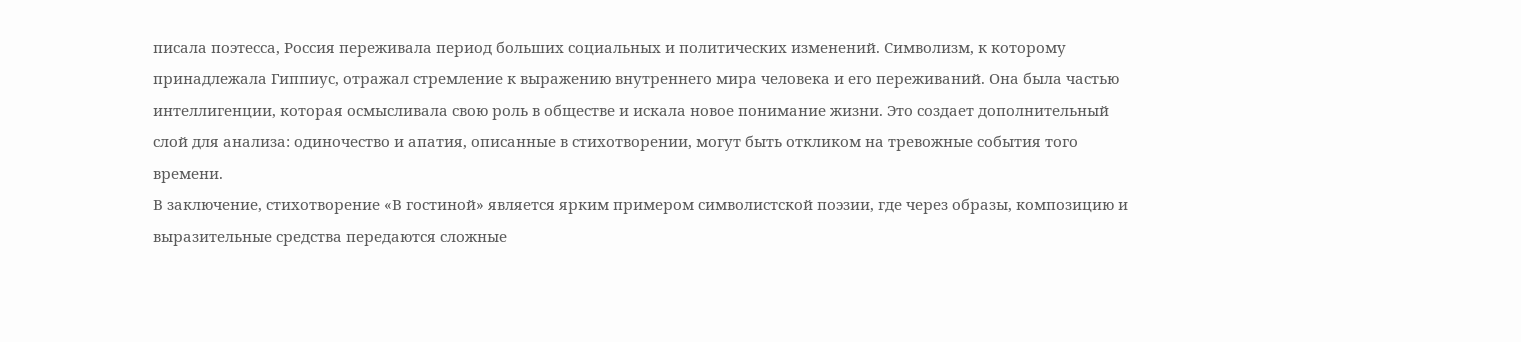писала поэтесса, Россия переживала период больших социальных и политических изменений. Символизм, к которому принадлежала Гиппиус, отражал стремление к выражению внутреннего мира человека и его переживаний. Она была частью интеллигенции, которая осмысливала свою роль в обществе и искала новое понимание жизни. Это создает дополнительный слой для анализа: одиночество и апатия, описанные в стихотворении, могут быть откликом на тревожные события того времени.
В заключение, стихотворение «В гостиной» является ярким примером символистской поэзии, где через образы, композицию и выразительные средства передаются сложные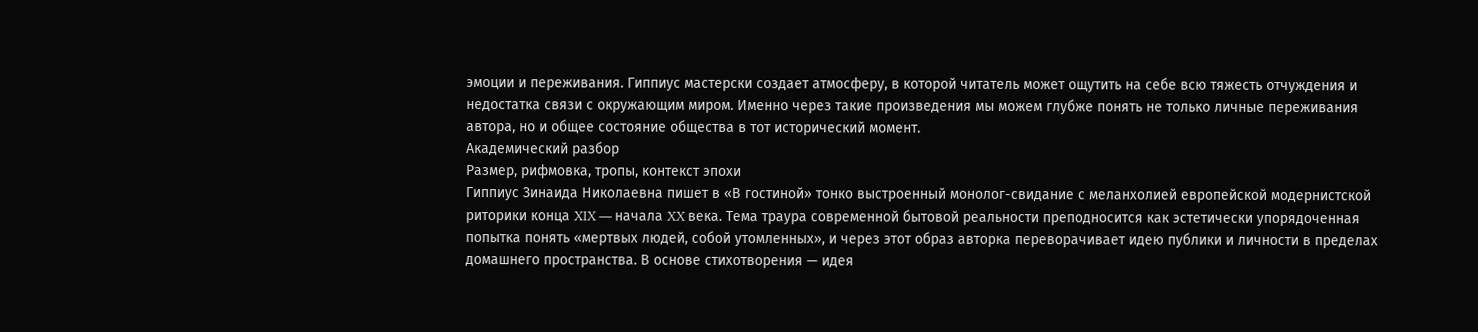эмоции и переживания. Гиппиус мастерски создает атмосферу, в которой читатель может ощутить на себе всю тяжесть отчуждения и недостатка связи с окружающим миром. Именно через такие произведения мы можем глубже понять не только личные переживания автора, но и общее состояние общества в тот исторический момент.
Академический разбор
Размер, рифмовка, тропы, контекст эпохи
Гиппиус Зинаида Николаевна пишет в «В гостиной» тонко выстроенный монолог-свидание с меланхолией европейской модернистской риторики конца XIX — начала XX века. Тема траура современной бытовой реальности преподносится как эстетически упорядоченная попытка понять «мертвых людей, собой утомленных», и через этот образ авторка переворачивает идею публики и личности в пределах домашнего пространства. В основе стихотворения — идея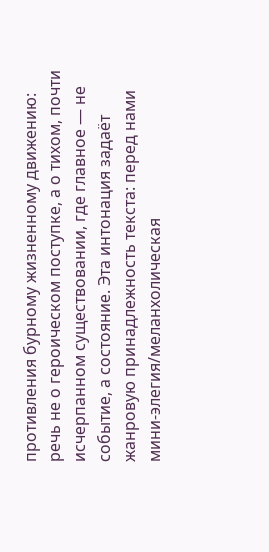противления бурному жизненному движению: речь не о героическом поступке, а о тихом, почти исчерпанном существовании, где главное — не событие, а состояние. Эта интонация задаёт жанровую принадлежность текста: перед нами мини-элегия/меланхолическая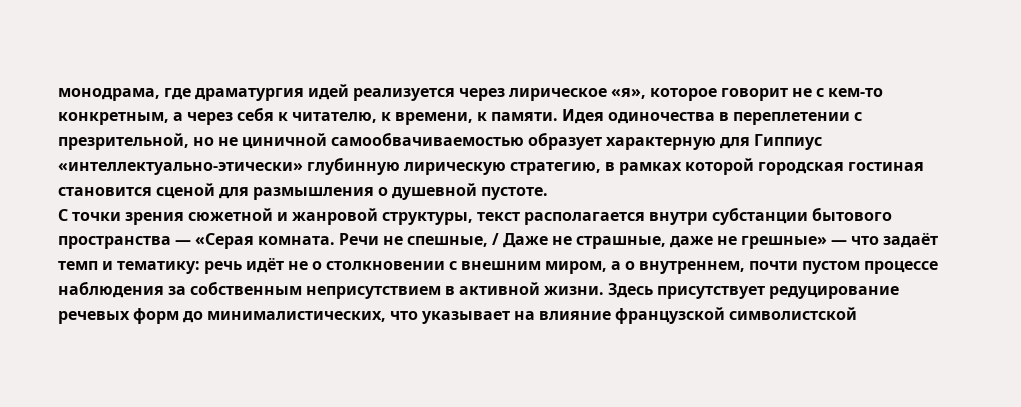монодрама, где драматургия идей реализуется через лирическое «я», которое говорит не с кем-то конкретным, а через себя к читателю, к времени, к памяти. Идея одиночества в переплетении с презрительной, но не циничной самообвачиваемостью образует характерную для Гиппиус «интеллектуально-этически» глубинную лирическую стратегию, в рамках которой городская гостиная становится сценой для размышления о душевной пустоте.
С точки зрения сюжетной и жанровой структуры, текст располагается внутри субстанции бытового пространства — «Серая комната. Речи не спешные, / Даже не страшные, даже не грешные» — что задаёт темп и тематику: речь идёт не о столкновении с внешним миром, а о внутреннем, почти пустом процессе наблюдения за собственным неприсутствием в активной жизни. Здесь присутствует редуцирование речевых форм до минималистических, что указывает на влияние французской символистской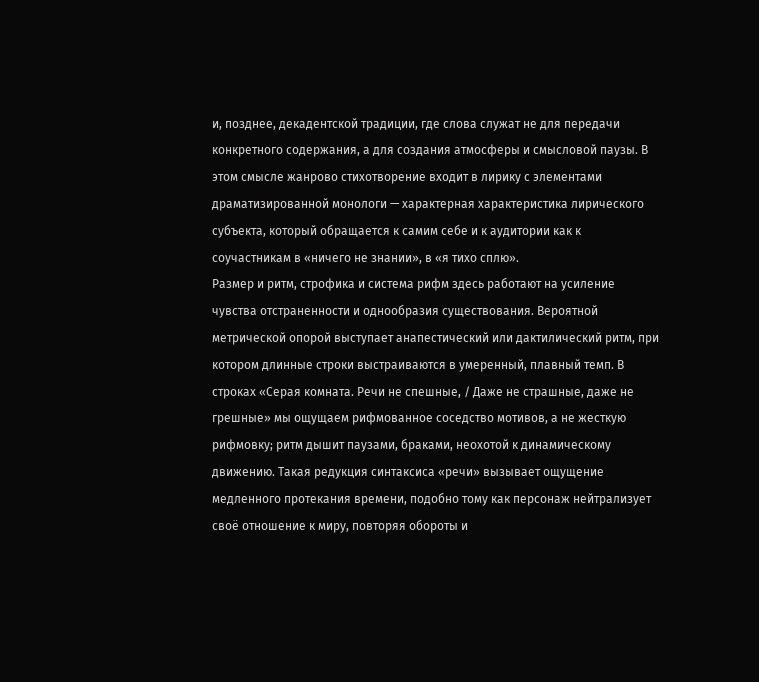и, позднее, декадентской традиции, где слова служат не для передачи конкретного содержания, а для создания атмосферы и смысловой паузы. В этом смысле жанрово стихотворение входит в лирику с элементами драматизированной монологи — характерная характеристика лирического субъекта, который обращается к самим себе и к аудитории как к соучастникам в «ничего не знании», в «я тихо сплю».
Размер и ритм, строфика и система рифм здесь работают на усиление чувства отстраненности и однообразия существования. Вероятной метрической опорой выступает анапестический или дактилический ритм, при котором длинные строки выстраиваются в умеренный, плавный темп. В строках «Серая комната. Речи не спешные, / Даже не страшные, даже не грешные» мы ощущаем рифмованное соседство мотивов, а не жесткую рифмовку; ритм дышит паузами, браками, неохотой к динамическому движению. Такая редукция синтаксиса «речи» вызывает ощущение медленного протекания времени, подобно тому как персонаж нейтрализует своё отношение к миру, повторяя обороты и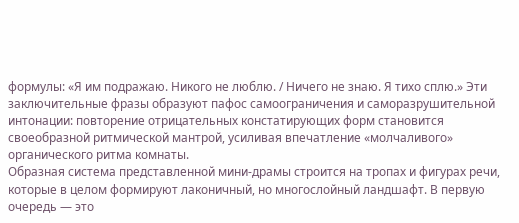формулы: «Я им подражаю. Никого не люблю. / Ничего не знаю. Я тихо сплю.» Эти заключительные фразы образуют пафос самоограничения и саморазрушительной интонации: повторение отрицательных констатирующих форм становится своеобразной ритмической мантрой, усиливая впечатление «молчаливого» органического ритма комнаты.
Образная система представленной мини-драмы строится на тропах и фигурах речи, которые в целом формируют лаконичный, но многослойный ландшафт. В первую очередь — это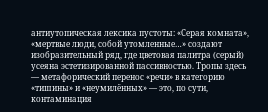антиутопическая лексика пустоты: «Серая комната», «мертвые люди, собой утомленные…» создают изобразительный ряд, где цветовая палитра (серый) усеяна эстетизированной пассивностью. Тропы здесь — метафорический перенос «речи» в категорию «тишины» и «неумилённых» — это, по сути, контаминация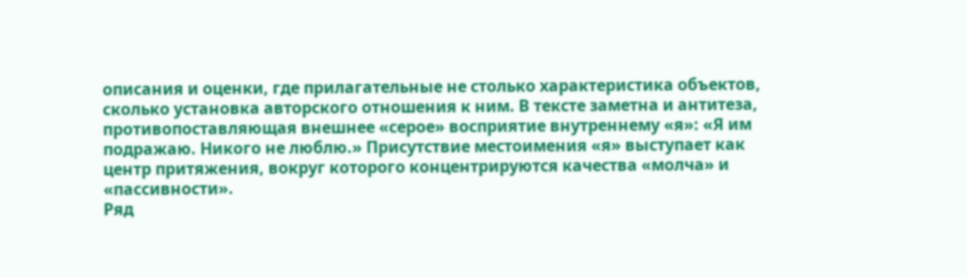описания и оценки, где прилагательные не столько характеристика объектов, сколько установка авторского отношения к ним. В тексте заметна и антитеза, противопоставляющая внешнее «серое» восприятие внутреннему «я»: «Я им подражаю. Никого не люблю.» Присутствие местоимения «я» выступает как центр притяжения, вокруг которого концентрируются качества «молча» и «пассивности».
Ряд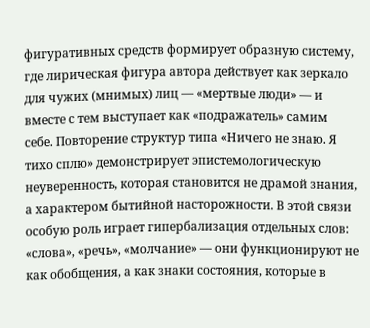фигуративных средств формирует образную систему, где лирическая фигура автора действует как зеркало для чужих (мнимых) лиц — «мертвые люди» — и вместе с тем выступает как «подражатель» самим себе. Повторение структур типа «Ничего не знаю. Я тихо сплю» демонстрирует эпистемологическую неуверенность, которая становится не драмой знания, а характером бытийной насторожности. В этой связи особую роль играет гипербализация отдельных слов: «слова», «речь», «молчание» — они функционируют не как обобщения, а как знаки состояния, которые в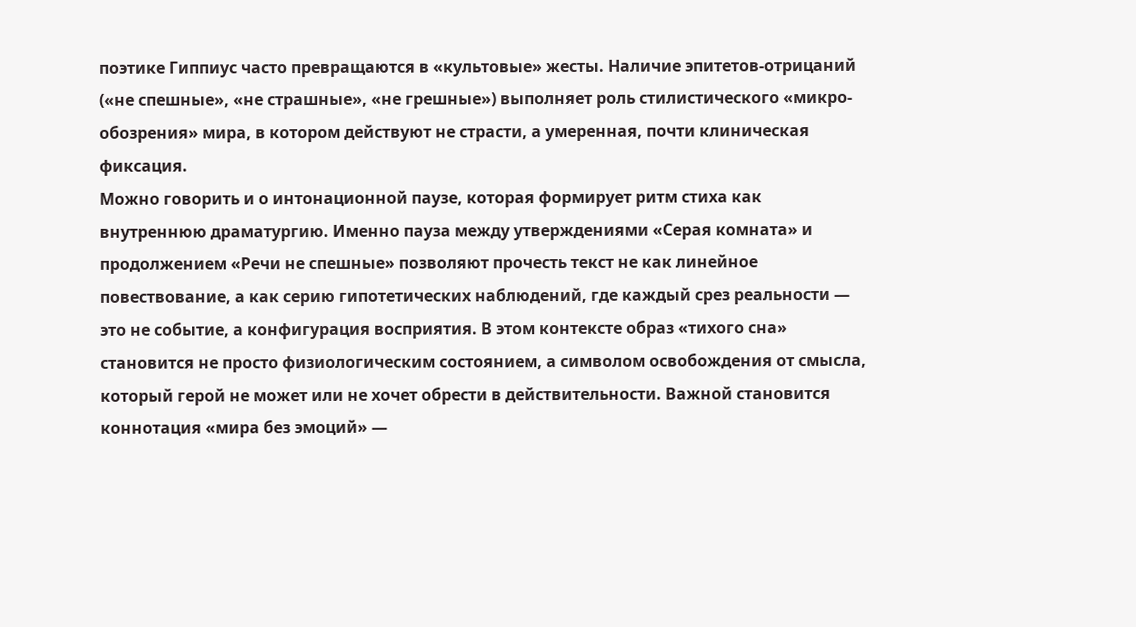поэтике Гиппиус часто превращаются в «культовые» жесты. Наличие эпитетов-отрицаний («не спешные», «не страшные», «не грешные») выполняет роль стилистического «микро-обозрения» мира, в котором действуют не страсти, а умеренная, почти клиническая фиксация.
Можно говорить и о интонационной паузе, которая формирует ритм стиха как внутреннюю драматургию. Именно пауза между утверждениями «Серая комната» и продолжением «Речи не спешные» позволяют прочесть текст не как линейное повествование, а как серию гипотетических наблюдений, где каждый срез реальности — это не событие, а конфигурация восприятия. В этом контексте образ «тихого сна» становится не просто физиологическим состоянием, а символом освобождения от смысла, который герой не может или не хочет обрести в действительности. Важной становится коннотация «мира без эмоций» —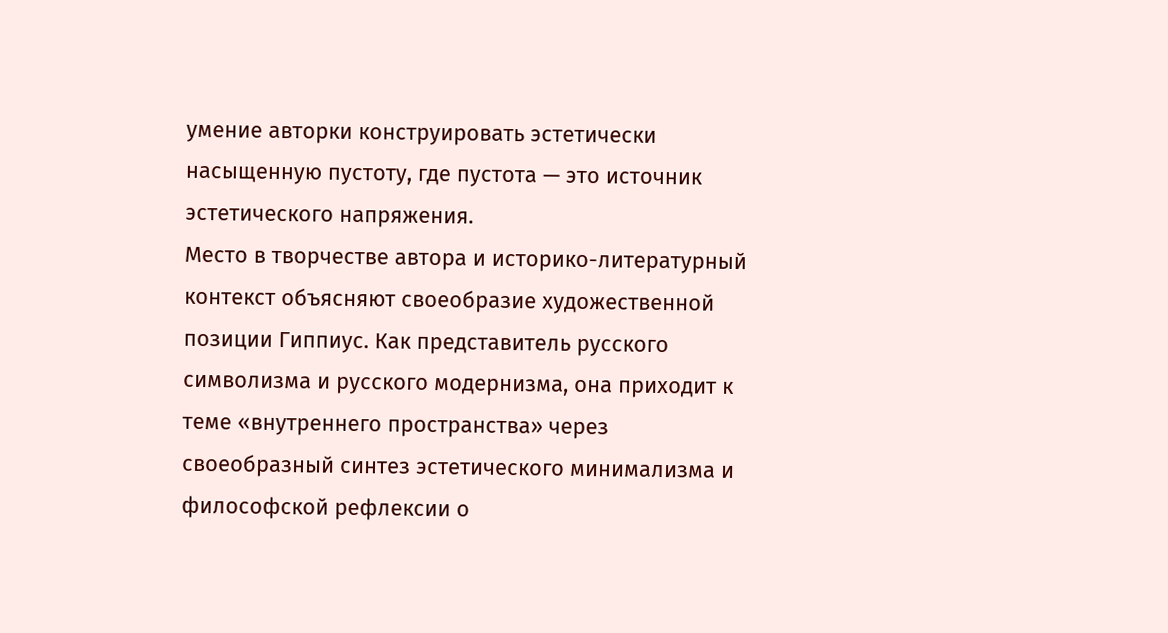умение авторки конструировать эстетически насыщенную пустоту, где пустота — это источник эстетического напряжения.
Место в творчестве автора и историко-литературный контекст объясняют своеобразие художественной позиции Гиппиус. Как представитель русского символизма и русского модернизма, она приходит к теме «внутреннего пространства» через своеобразный синтез эстетического минимализма и философской рефлексии о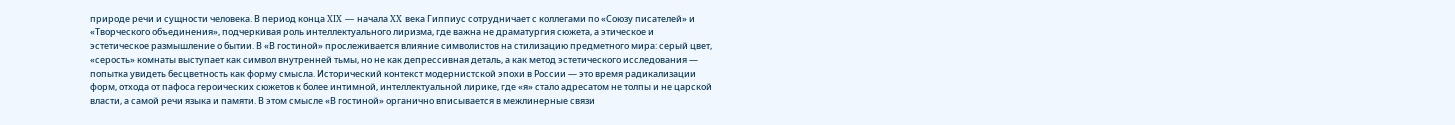природе речи и сущности человека. В период конца XIX — начала XX века Гиппиус сотрудничает с коллегами по «Союзу писателей» и «Творческого объединения», подчеркивая роль интеллектуального лиризма, где важна не драматургия сюжета, а этическое и эстетическое размышление о бытии. В «В гостиной» прослеживается влияние символистов на стилизацию предметного мира: серый цвет, «серость» комнаты выступает как символ внутренней тьмы, но не как депрессивная деталь, а как метод эстетического исследования — попытка увидеть бесцветность как форму смысла. Исторический контекст модернистской эпохи в России — это время радикализации форм, отхода от пафоса героических сюжетов к более интимной, интеллектуальной лирике, где «я» стало адресатом не толпы и не царской власти, а самой речи языка и памяти. В этом смысле «В гостиной» органично вписывается в межлинерные связи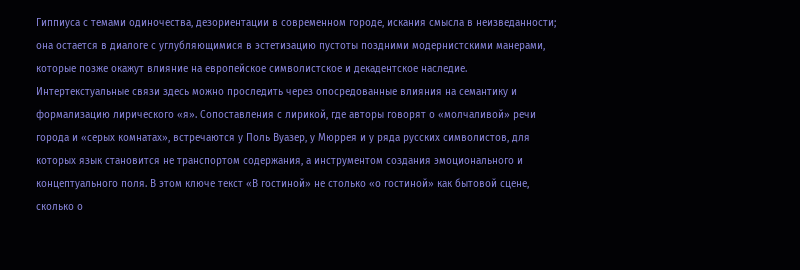Гиппиуса с темами одиночества, дезориентации в современном городе, искания смысла в неизведанности; она остается в диалоге с углубляющимися в эстетизацию пустоты поздними модернистскими манерами, которые позже окажут влияние на европейское символистское и декадентское наследие.
Интертекстуальные связи здесь можно проследить через опосредованные влияния на семантику и формализацию лирического «я». Сопоставления с лирикой, где авторы говорят о «молчаливой» речи города и «серых комнатах», встречаются у Поль Вуазер, у Мюррея и у ряда русских символистов, для которых язык становится не транспортом содержания, а инструментом создания эмоционального и концептуального поля. В этом ключе текст «В гостиной» не столько «о гостиной» как бытовой сцене, сколько о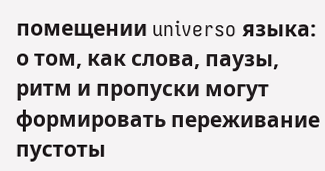помещении universo языка: о том, как слова, паузы, ритм и пропуски могут формировать переживание пустоты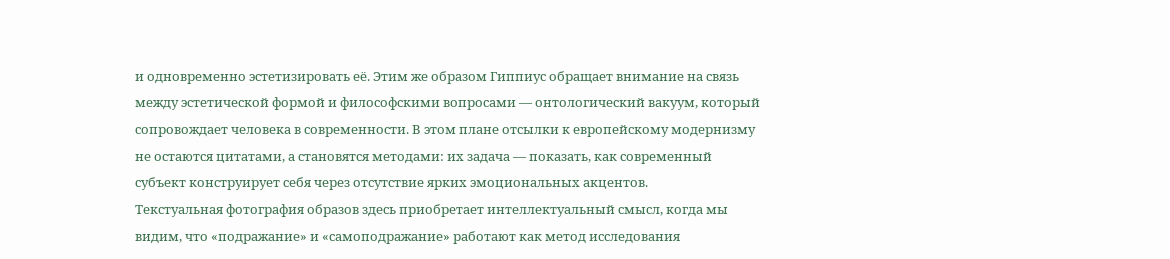и одновременно эстетизировать её. Этим же образом Гиппиус обращает внимание на связь между эстетической формой и философскими вопросами — онтологический вакуум, который сопровождает человека в современности. В этом плане отсылки к европейскому модернизму не остаются цитатами, а становятся методами: их задача — показать, как современный субъект конструирует себя через отсутствие ярких эмоциональных акцентов.
Текстуальная фотография образов здесь приобретает интеллектуальный смысл, когда мы видим, что «подражание» и «самоподражание» работают как метод исследования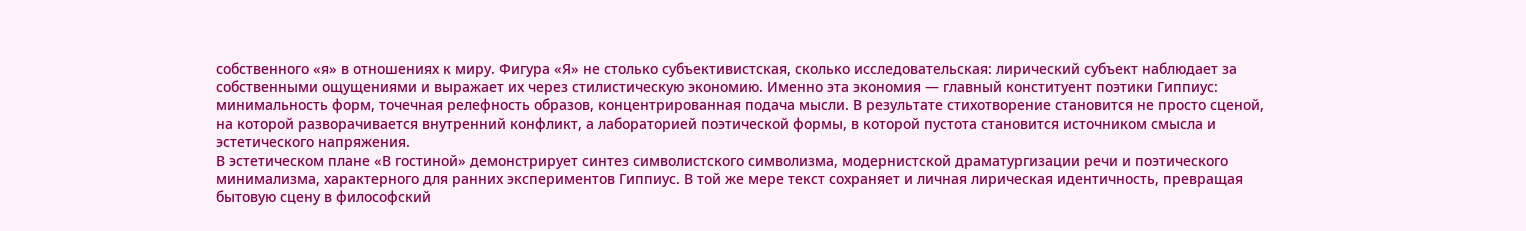собственного «я» в отношениях к миру. Фигура «Я» не столько субъективистская, сколько исследовательская: лирический субъект наблюдает за собственными ощущениями и выражает их через стилистическую экономию. Именно эта экономия — главный конституент поэтики Гиппиус: минимальность форм, точечная релефность образов, концентрированная подача мысли. В результате стихотворение становится не просто сценой, на которой разворачивается внутренний конфликт, а лабораторией поэтической формы, в которой пустота становится источником смысла и эстетического напряжения.
В эстетическом плане «В гостиной» демонстрирует синтез символистского символизма, модернистской драматургизации речи и поэтического минимализма, характерного для ранних экспериментов Гиппиус. В той же мере текст сохраняет и личная лирическая идентичность, превращая бытовую сцену в философский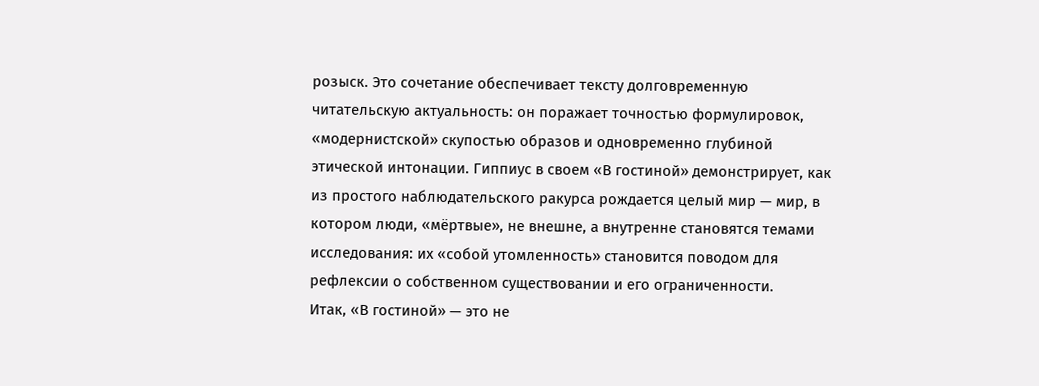розыск. Это сочетание обеспечивает тексту долговременную читательскую актуальность: он поражает точностью формулировок, «модернистской» скупостью образов и одновременно глубиной этической интонации. Гиппиус в своем «В гостиной» демонстрирует, как из простого наблюдательского ракурса рождается целый мир — мир, в котором люди, «мёртвые», не внешне, а внутренне становятся темами исследования: их «собой утомленность» становится поводом для рефлексии о собственном существовании и его ограниченности.
Итак, «В гостиной» — это не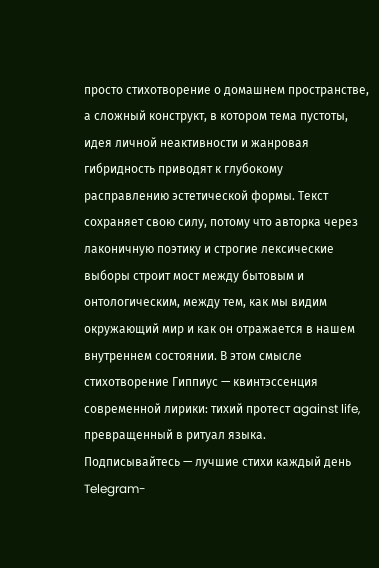просто стихотворение о домашнем пространстве, а сложный конструкт, в котором тема пустоты, идея личной неактивности и жанровая гибридность приводят к глубокому расправлению эстетической формы. Текст сохраняет свою силу, потому что авторка через лаконичную поэтику и строгие лексические выборы строит мост между бытовым и онтологическим, между тем, как мы видим окружающий мир и как он отражается в нашем внутреннем состоянии. В этом смысле стихотворение Гиппиус — квинтэссенция современной лирики: тихий протест against life, превращенный в ритуал языка.
Подписывайтесь — лучшие стихи каждый день
Telegram-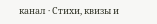канал · Стихи, квизы и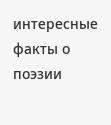интересные факты о поэзии